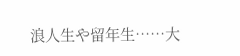浪人生や留年生……大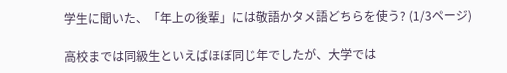学生に聞いた、「年上の後輩」には敬語かタメ語どちらを使う? (1/3ページ)

高校までは同級生といえばほぼ同じ年でしたが、大学では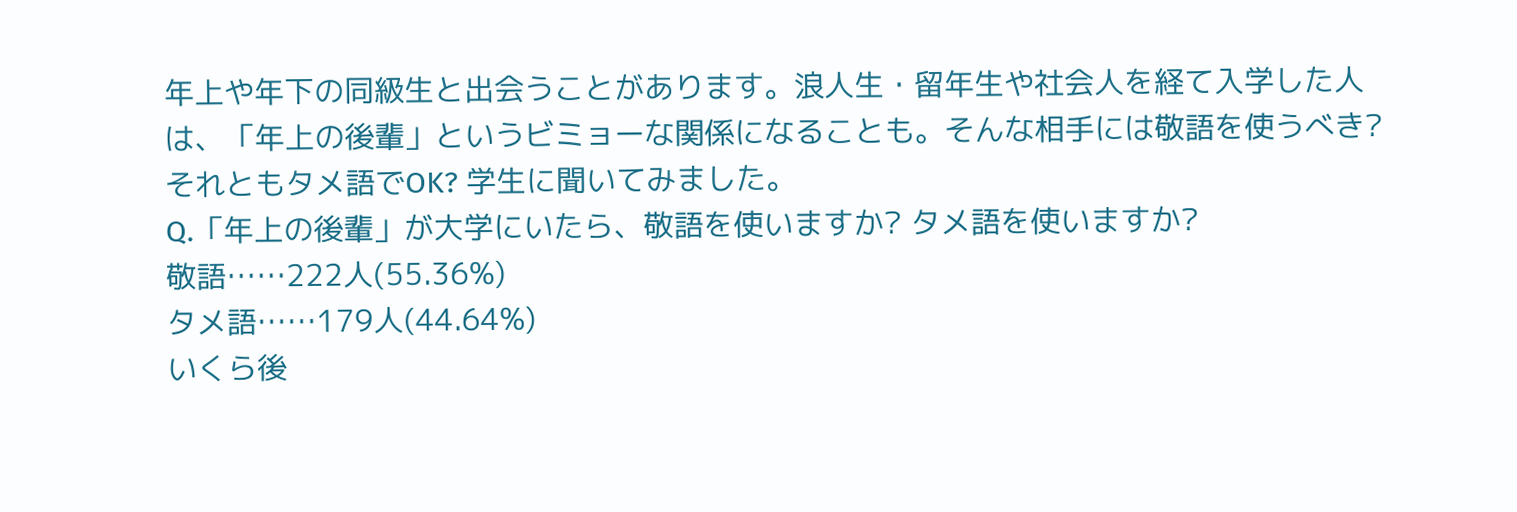年上や年下の同級生と出会うことがあります。浪人生・留年生や社会人を経て入学した人は、「年上の後輩」というビミョーな関係になることも。そんな相手には敬語を使うべき? それともタメ語でOK? 学生に聞いてみました。
Q.「年上の後輩」が大学にいたら、敬語を使いますか? タメ語を使いますか?
敬語……222人(55.36%)
タメ語……179人(44.64%)
いくら後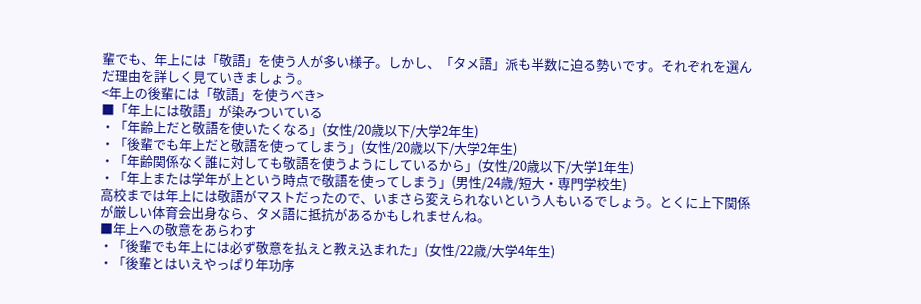輩でも、年上には「敬語」を使う人が多い様子。しかし、「タメ語」派も半数に迫る勢いです。それぞれを選んだ理由を詳しく見ていきましょう。
<年上の後輩には「敬語」を使うべき>
■「年上には敬語」が染みついている
・「年齢上だと敬語を使いたくなる」(女性/20歳以下/大学2年生)
・「後輩でも年上だと敬語を使ってしまう」(女性/20歳以下/大学2年生)
・「年齢関係なく誰に対しても敬語を使うようにしているから」(女性/20歳以下/大学1年生)
・「年上または学年が上という時点で敬語を使ってしまう」(男性/24歳/短大・専門学校生)
高校までは年上には敬語がマストだったので、いまさら変えられないという人もいるでしょう。とくに上下関係が厳しい体育会出身なら、タメ語に抵抗があるかもしれませんね。
■年上への敬意をあらわす
・「後輩でも年上には必ず敬意を払えと教え込まれた」(女性/22歳/大学4年生)
・「後輩とはいえやっぱり年功序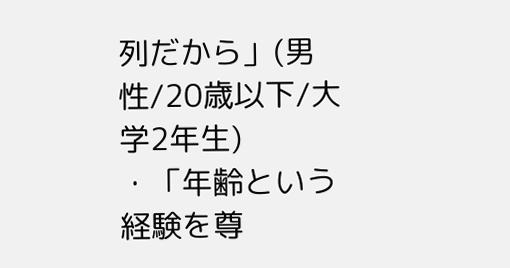列だから」(男性/20歳以下/大学2年生)
・「年齢という経験を尊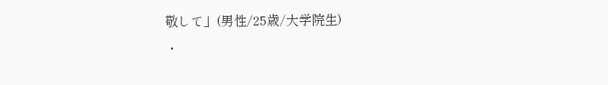敬して」(男性/25歳/大学院生)
・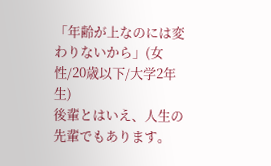「年齢が上なのには変わりないから」(女性/20歳以下/大学2年生)
後輩とはいえ、人生の先輩でもあります。